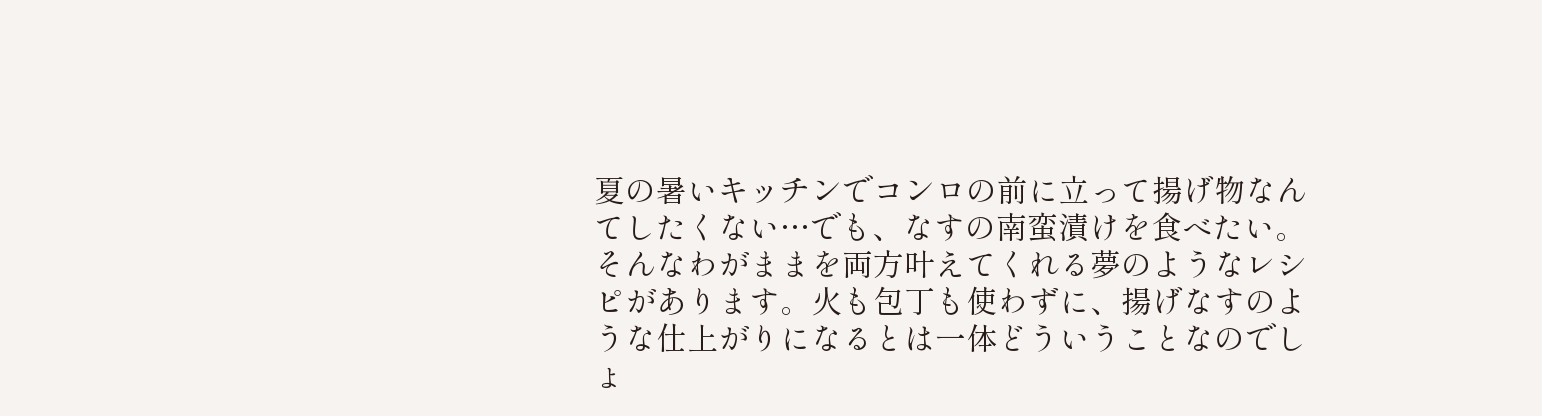夏の暑いキッチンでコンロの前に立って揚げ物なんてしたくない…でも、なすの南蛮漬けを食べたい。そんなわがままを両方叶えてくれる夢のようなレシピがあります。火も包丁も使わずに、揚げなすのような仕上がりになるとは一体どういうことなのでしょ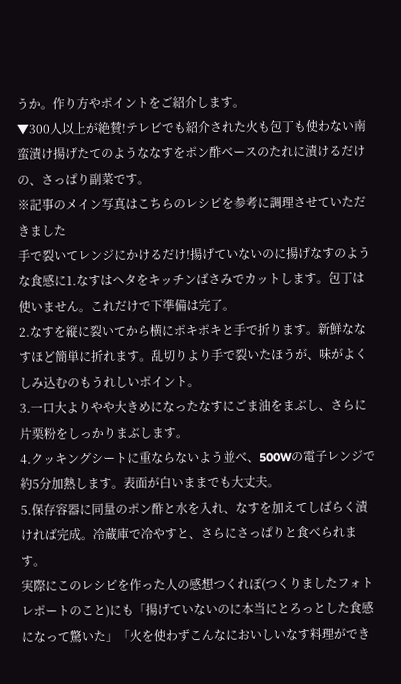うか。作り方やポイントをご紹介します。
▼300人以上が絶賛!テレビでも紹介された火も包丁も使わない南蛮漬け揚げたてのようななすをポン酢ベースのたれに漬けるだけの、さっぱり副菜です。
※記事のメイン写真はこちらのレシピを参考に調理させていただきました
手で裂いてレンジにかけるだけ!揚げていないのに揚げなすのような食感に1.なすはヘタをキッチンばさみでカットします。包丁は使いません。これだけで下準備は完了。
2.なすを縦に裂いてから横にポキポキと手で折ります。新鮮ななすほど簡単に折れます。乱切りより手で裂いたほうが、味がよくしみ込むのもうれしいポイント。
3.一口大よりやや大きめになったなすにごま油をまぶし、さらに片栗粉をしっかりまぶします。
4.クッキングシートに重ならないよう並べ、500Wの電子レンジで約5分加熱します。表面が白いままでも大丈夫。
5.保存容器に同量のポン酢と水を入れ、なすを加えてしばらく漬ければ完成。冷蔵庫で冷やすと、さらにさっぱりと食べられます。
実際にこのレシピを作った人の感想つくれぽ(つくりましたフォトレポートのこと)にも「揚げていないのに本当にとろっとした食感になって驚いた」「火を使わずこんなにおいしいなす料理ができ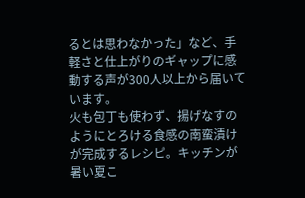るとは思わなかった」など、手軽さと仕上がりのギャップに感動する声が300人以上から届いています。
火も包丁も使わず、揚げなすのようにとろける食感の南蛮漬けが完成するレシピ。キッチンが暑い夏こ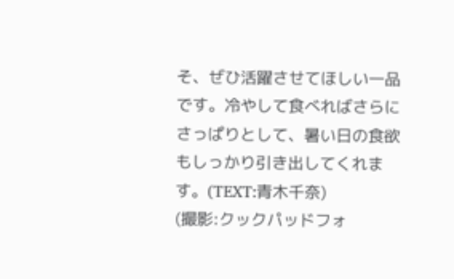そ、ぜひ活躍させてほしい一品です。冷やして食べればさらにさっぱりとして、暑い日の食欲もしっかり引き出してくれます。(TEXT:青木千奈)
(撮影:クックパッドフォ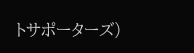トサポーターズ)